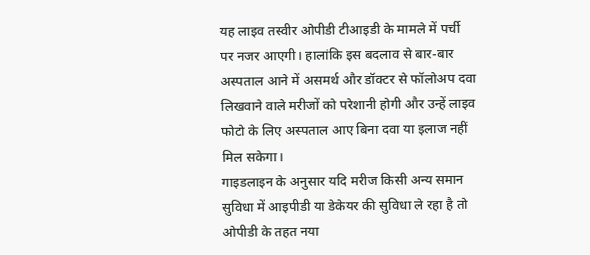यह लाइव तस्वीर ओपीडी टीआइडी के मामले में पर्ची पर नजर आएगी। हालांकि इस बदलाव से बार-बार अस्पताल आने में असमर्थ और डॉक्टर से फॉलोअप दवा लिखवाने वाले मरीजों को परेशानी होगी और उन्हें लाइव फोटो के लिए अस्पताल आए बिना दवा या इलाज नहीं मिल सकेगा।
गाइडलाइन के अनुसार यदि मरीज किसी अन्य समान सुविधा में आइपीडी या डेकेयर की सुविधा ले रहा है तो ओपीडी के तहत नया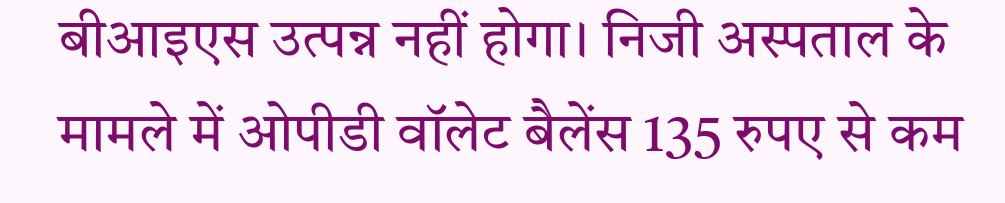बीआइएस उत्पन्न नहीं होगा। निजी अस्पताल के मामले में ओपीडी वॉलेट बैलेंस 135 रुपए से कम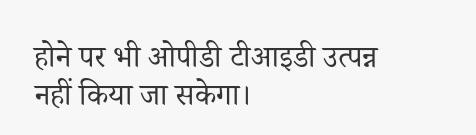होने पर भी ओपीडी टीआइडी उत्पन्न नहीं किया जा सकेगा।